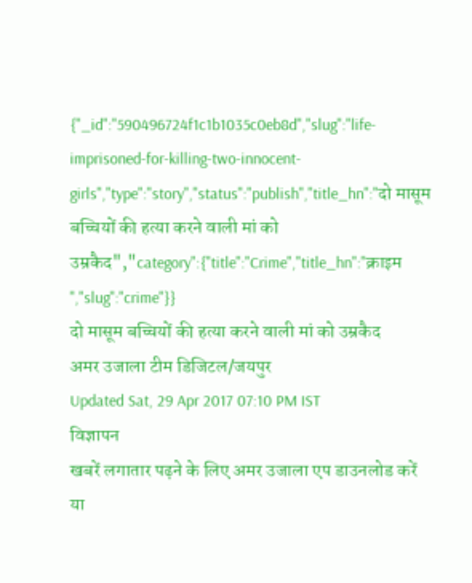{"_id":"590496724f1c1b1035c0eb8d","slug":"life-imprisoned-for-killing-two-innocent-girls","type":"story","status":"publish","title_hn":"दो मासूम बच्चियों की हत्या करने वाली मां को उम्रकैद","category":{"title":"Crime","title_hn":"क्राइम ","slug":"crime"}}
दो मासूम बच्चियों की हत्या करने वाली मां को उम्रकैद
अमर उजाला टीम डिजिटल/जयपुर
Updated Sat, 29 Apr 2017 07:10 PM IST
विज्ञापन
खबरें लगातार पढ़ने के लिए अमर उजाला एप डाउनलोड करें
या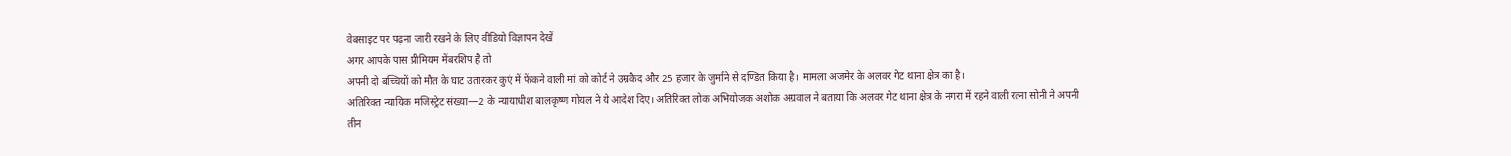वेबसाइट पर पढ़ना जारी रखने के लिए वीडियो विज्ञापन देखें
अगर आपके पास प्रीमियम मेंबरशिप है तो
अपनी दो बच्चियों को मौत के घाट उतारकर कुएं में फेंकने वाली मां को कोर्ट ने उम्रकैद और 25 हजार के जुर्माने से दण्डित किया है। मामला अजमेर के अलवर गेट थाना क्षेत्र का है।
अतिरिक्त न्यायिक मजिस्ट्रेट संख्या—2 के न्यायाधीश बालकृष्ण गोयल ने ये आदेश दिए। अतिरिक्त लोक अभियोजक अशोक अग्रवाल ने बताया कि अलवर गेट थाना क्षेत्र के नगरा में रहने वाली रत्ना सोनी ने अपनी तीन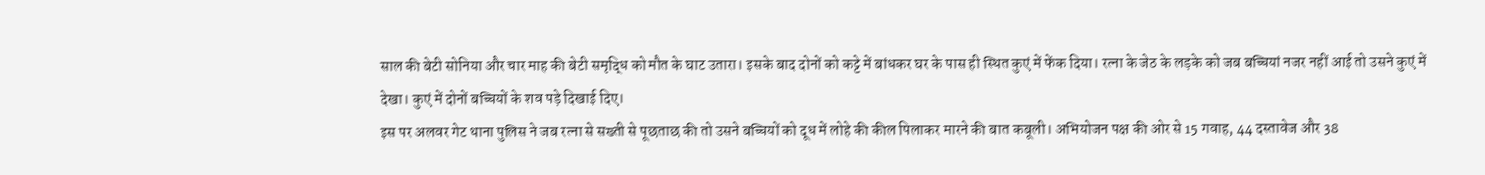साल की बेटी सोनिया और चार माह की बेटी समृद्धि को मौत के घाट उतारा। इसके बाद दोनों को कट्टे में बांधकर घर के पास ही स्थित कुएं में फेंक दिया। रत्ना के जेठ के लड़के को जब बच्चियां नजर नहीं आई तो उसने कुएं में देखा। कुएं में दोनों बच्चियों के शव पड़े दिखाई दिए।
इस पर अलवर गेट थाना पुलिस ने जब रत्ना से सख्ती से पूछताछ की तो उसने बच्चियों को दूध में लोहे की कील पिलाकर मारने की बात कबूली। अभियोजन पक्ष की ओर से 15 गवाह, 44 दस्तावेज और 38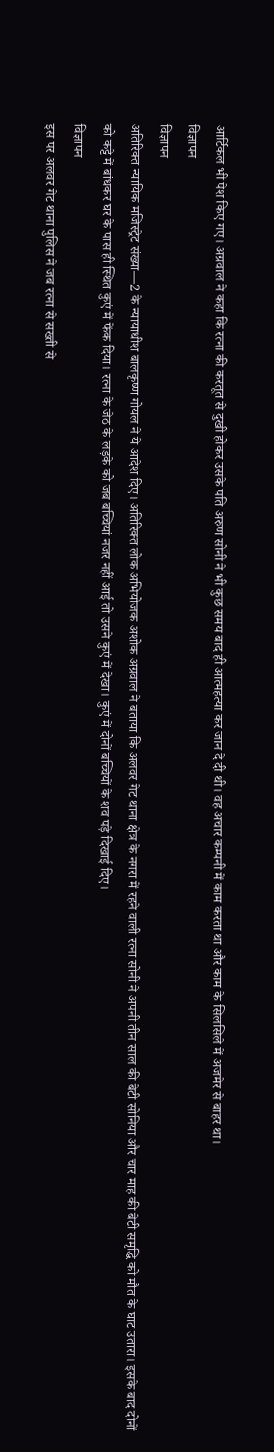आर्टिकल भी पेश किए गए। अग्रवाल ने कहा कि रत्ना की करतूत से दुखी होकर उसके पति अरुण सोनी ने भी कुछ समय बाद ही आत्महत्या कर जान दे दी थी। वह अचार कम्पनी में काम करता था और काम के सिलसिले में अजमेर से बाहर था।
विज्ञापन
विज्ञापन
अतिरिक्त न्यायिक मजिस्ट्रेट संख्या—2 के न्यायाधीश बालकृष्ण गोयल ने ये आदेश दिए। अतिरिक्त लोक अभियोजक अशोक अग्रवाल ने बताया कि अलवर गेट थाना क्षेत्र के नगरा में रहने वाली रत्ना सोनी ने अपनी तीन साल की बेटी सोनिया और चार माह की बेटी समृद्धि को मौत के घाट उतारा। इसके बाद दोनों को कट्टे में बांधकर घर के पास ही स्थित कुएं में फेंक दिया। रत्ना के जेठ के लड़के को जब बच्चियां नजर नहीं आई तो उसने कुएं में देखा। कुएं में दोनों बच्चियों के शव पड़े दिखाई दिए।
विज्ञापन
इस पर अलवर गेट थाना पुलिस ने जब रत्ना से सख्ती से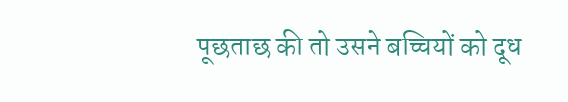पूछताछ की तो उसने बच्चियों को दूध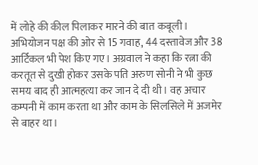में लोहे की कील पिलाकर मारने की बात कबूली। अभियोजन पक्ष की ओर से 15 गवाह, 44 दस्तावेज और 38 आर्टिकल भी पेश किए गए। अग्रवाल ने कहा कि रत्ना की करतूत से दुखी होकर उसके पति अरुण सोनी ने भी कुछ समय बाद ही आत्महत्या कर जान दे दी थी। वह अचार कम्पनी में काम करता था और काम के सिलसिले में अजमेर से बाहर था।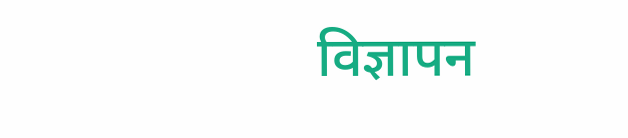विज्ञापन